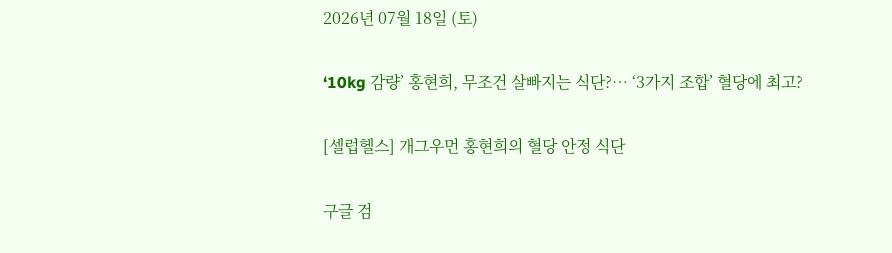2026년 07월 18일 (토)

‘10kg 감량’ 홍현희, 무조건 살빠지는 식단?… ‘3가지 조합’ 혈당에 최고?

[셀럽헬스] 개그우먼 홍현희의 혈당 안정 식단

구글 검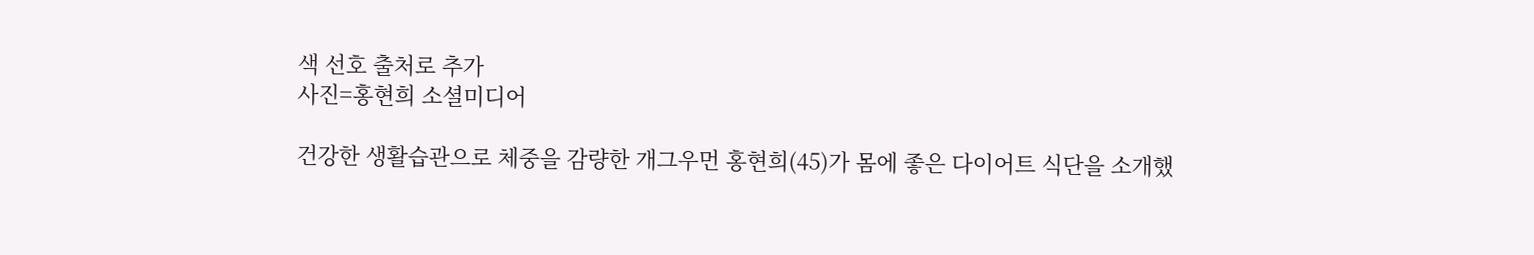색 선호 출처로 추가
사진=홍현희 소셜미디어

건강한 생활습관으로 체중을 감량한 개그우먼 홍현희(45)가 몸에 좋은 다이어트 식단을 소개했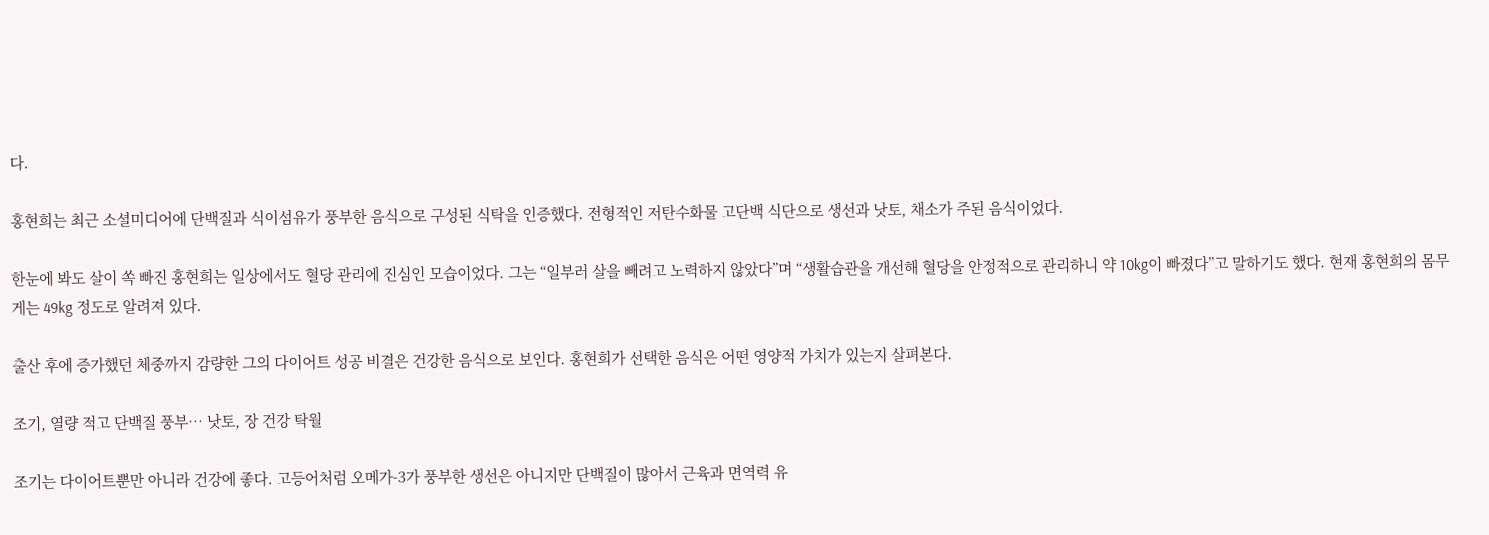다.

홍현희는 최근 소셜미디어에 단백질과 식이섬유가 풍부한 음식으로 구성된 식탁을 인증했다. 전형적인 저탄수화물 고단백 식단으로 생선과 낫토, 채소가 주된 음식이었다.

한눈에 봐도 살이 쏙 빠진 홍현희는 일상에서도 혈당 관리에 진심인 모습이었다. 그는 “일부러 살을 빼려고 노력하지 않았다”며 “생활습관을 개선해 혈당을 안정적으로 관리하니 약 10kg이 빠졌다”고 말하기도 했다. 현재 홍현희의 몸무게는 49kg 정도로 알려져 있다.

출산 후에 증가했던 체중까지 감량한 그의 다이어트 성공 비결은 건강한 음식으로 보인다. 홍현희가 선택한 음식은 어떤 영양적 가치가 있는지 살펴본다.

조기, 열량 적고 단백질 풍부… 낫토, 장 건강 탁월

조기는 다이어트뿐만 아니라 건강에 좋다. 고등어처럼 오메가-3가 풍부한 생선은 아니지만 단백질이 많아서 근육과 면역력 유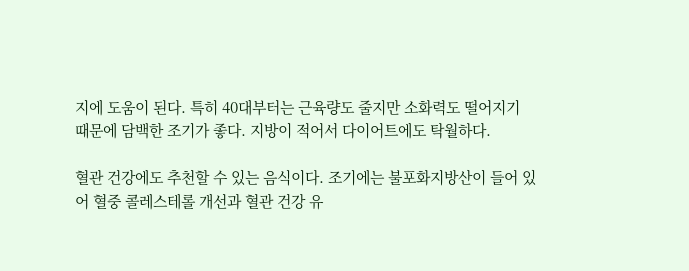지에 도움이 된다. 특히 40대부터는 근육량도 줄지만 소화력도 떨어지기 때문에 담백한 조기가 좋다. 지방이 적어서 다이어트에도 탁월하다.

혈관 건강에도 추천할 수 있는 음식이다. 조기에는 불포화지방산이 들어 있어 혈중 콜레스테롤 개선과 혈관 건강 유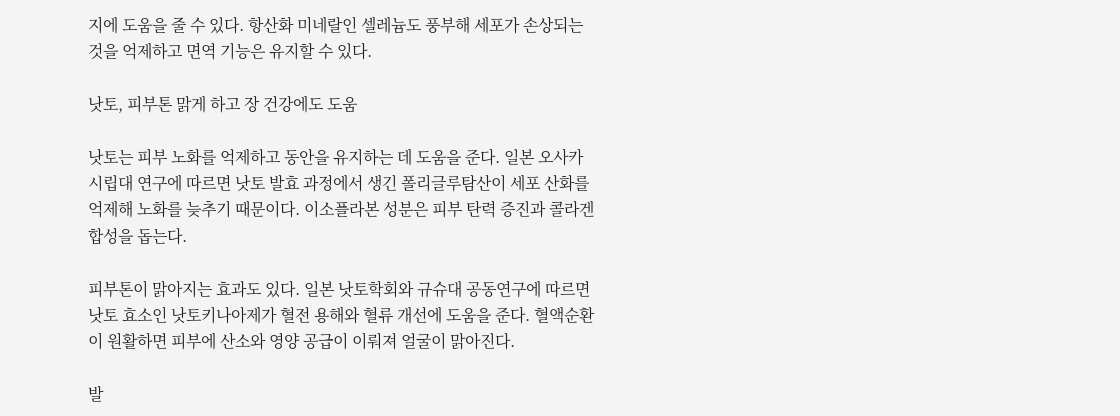지에 도움을 줄 수 있다. 항산화 미네랄인 셀레늄도 풍부해 세포가 손상되는 것을 억제하고 면역 기능은 유지할 수 있다.

낫토, 피부톤 맑게 하고 장 건강에도 도움

낫토는 피부 노화를 억제하고 동안을 유지하는 데 도움을 준다. 일본 오사카시립대 연구에 따르면 낫토 발효 과정에서 생긴 폴리글루탐산이 세포 산화를 억제해 노화를 늦추기 때문이다. 이소플라본 성분은 피부 탄력 증진과 콜라겐 합성을 돕는다.

피부톤이 맑아지는 효과도 있다. 일본 낫토학회와 규슈대 공동연구에 따르면 낫토 효소인 낫토키나아제가 혈전 용해와 혈류 개선에 도움을 준다. 혈액순환이 원활하면 피부에 산소와 영양 공급이 이뤄져 얼굴이 맑아진다.

발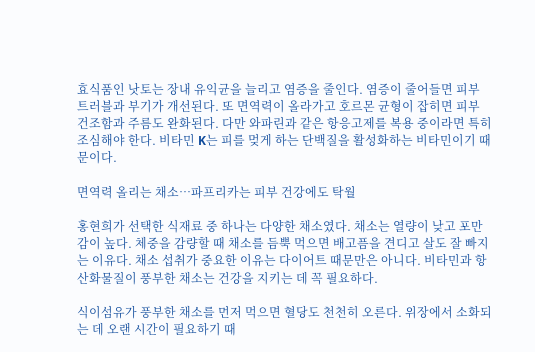효식품인 낫토는 장내 유익균을 늘리고 염증을 줄인다. 염증이 줄어들면 피부 트러블과 부기가 개선된다. 또 면역력이 올라가고 호르몬 균형이 잡히면 피부 건조함과 주름도 완화된다. 다만 와파린과 같은 항응고제를 복용 중이라면 특히 조심해야 한다. 비타민 K는 피를 멎게 하는 단백질을 활성화하는 비타민이기 때문이다.

면역력 올리는 채소…파프리카는 피부 건강에도 탁월

홍현희가 선택한 식재료 중 하나는 다양한 채소였다. 채소는 열량이 낮고 포만감이 높다. 체중을 감량할 때 채소를 듬뿍 먹으면 배고픔을 견디고 살도 잘 빠지는 이유다. 채소 섭취가 중요한 이유는 다이어트 때문만은 아니다. 비타민과 항산화물질이 풍부한 채소는 건강을 지키는 데 꼭 필요하다.

식이섬유가 풍부한 채소를 먼저 먹으면 혈당도 천천히 오른다. 위장에서 소화되는 데 오랜 시간이 필요하기 때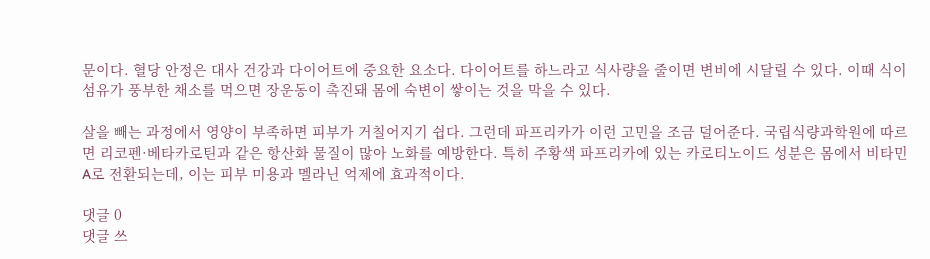문이다. 혈당 안정은 대사 건강과 다이어트에 중요한 요소다. 다이어트를 하느라고 식사량을 줄이면 변비에 시달릴 수 있다. 이때 식이섬유가 풍부한 채소를 먹으면 장운동이 촉진돼 몸에 숙변이 쌓이는 것을 막을 수 있다.

살을 빼는 과정에서 영양이 부족하면 피부가 거칠어지기 쉽다. 그런데 파프리카가 이런 고민을 조금 덜어준다. 국립식량과학원에 따르면 리코펜·베타카로틴과 같은 항산화 물질이 많아 노화를 예방한다. 특히 주황색 파프리카에 있는 카로티노이드 성분은 몸에서 비타민A로 전환되는데, 이는 피부 미용과 멜라닌 억제에 효과적이다.

댓글 0
댓글 쓰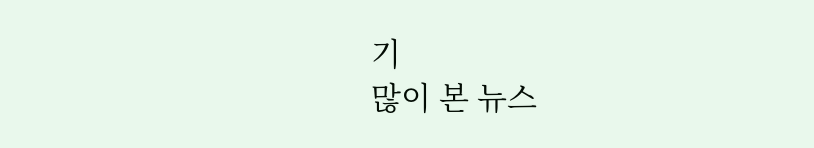기
많이 본 뉴스